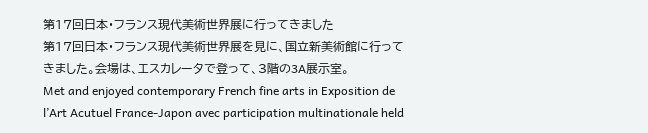第17回日本・フランス現代美術世界展に行ってきました
第17回日本・フランス現代美術世界展を見に、国立新美術館に行ってきました。会場は、エスカレータで登って、3階の3A展示室。
Met and enjoyed contemporary French fine arts in Exposition de l’Art Acutuel France-Japon avec participation multinationale held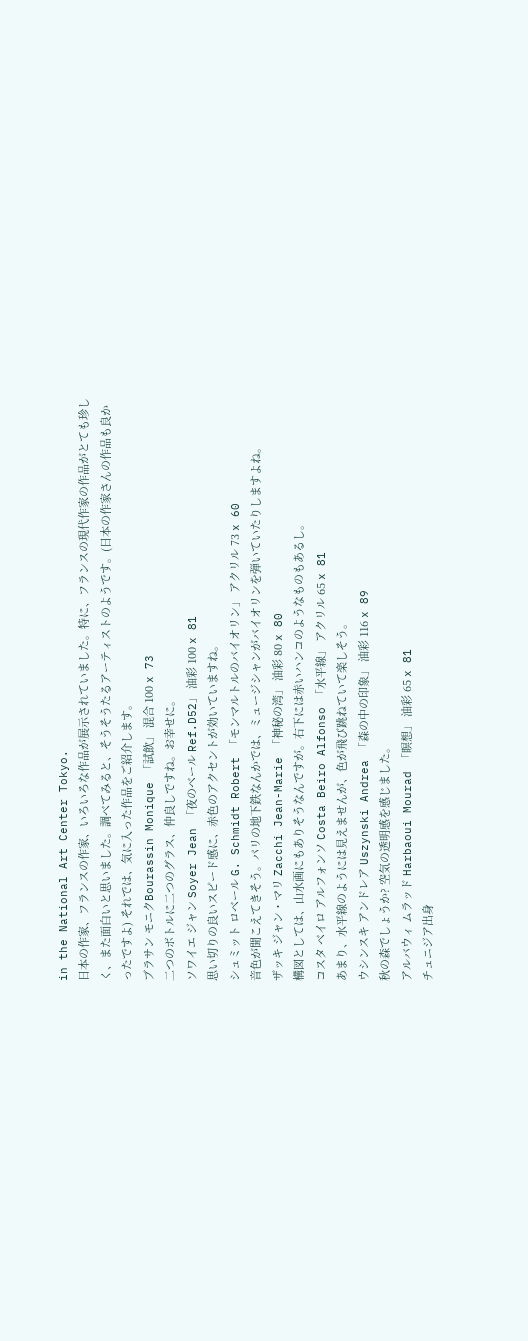in the National Art Center Tokyo.
日本の作家、フランスの作家、いろいろな作品が展示されていました。特に、フランスの現代作家の作品がとても珍しく、また面白いと思いました。調べてみると、そうそうたるアーティストのようです。(日本の作家さんの作品も良かったですよ) それでは、気に入った作品をご紹介します。
ブラサン モニクBourassin Monique 「試飲」 混合 100 x 73
二つのボトルに二つのグラス、仲良しですね。お幸せに。
ソワイエ ジャン Soyer Jean 「夜のベール Ref.D52」 油彩 100 x 81
思い切りの良いスピード感に、赤色のアクセントが効いていますね。
シュミット ロベール G. Schmidt Robert 「モンマルトルのバイオリン」 アクリル 73 x 60
音色が聞こえてきそう。パリの地下鉄なんかでは、ミュージシャンがバイオリンを弾いていたりしますよね。
ザッキ ジャン・マリ Zacchi Jean-Marie 「神秘の湾」 油彩 80 x 80
構図としては、山水画にもありそうなんですが。右下には赤いハンコのようなものもあるし。
コスタ ベイロ アルフォンソ Costa Beiro Alfonso 「水平線」 アクリル 65 x 81
あまり、水平線のようには見えませんが、色が飛び跳ねていて楽しそう。
ウシンスキ アンドレア Uszynski Andrea 「森の中の印象」 油彩 116 x 89
秋の森でしょうか? 空気の透明感を感じました。
アルバウィ ムラッド Harbaoui Mourad 「瞑想」 油彩 65 x 81
チュニジア出身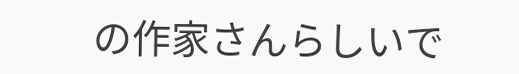の作家さんらしいで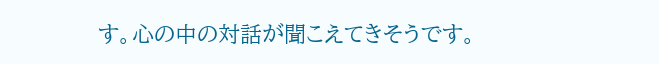す。心の中の対話が聞こえてきそうです。